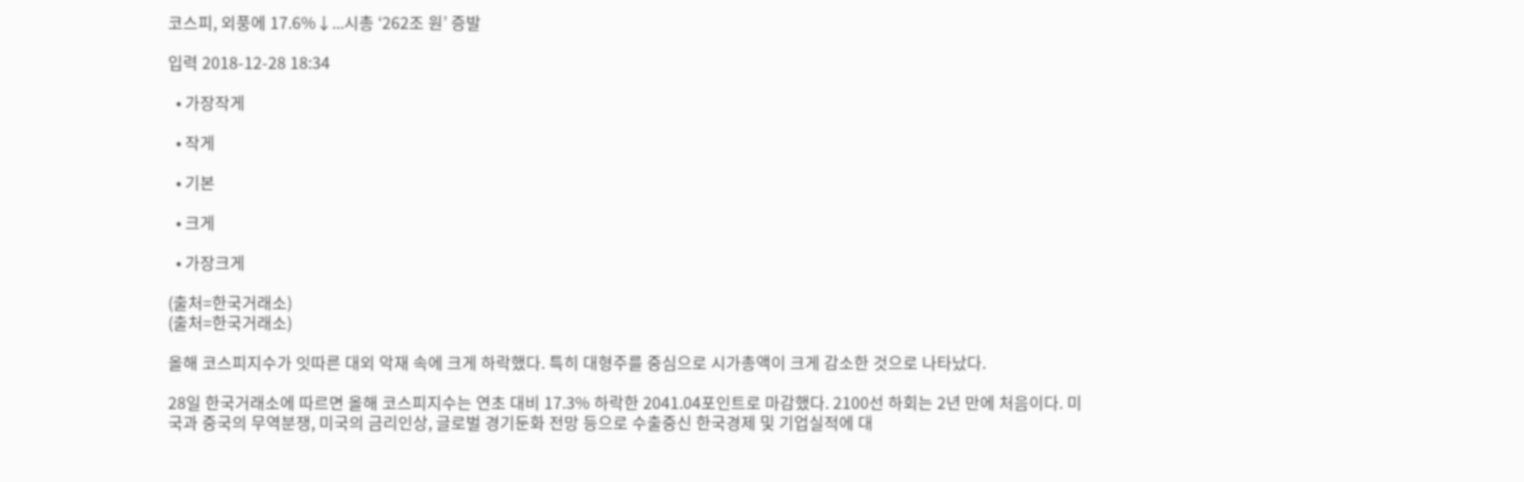코스피, 외풍에 17.6%↓...시총 ‘262조 원’ 증발

입력 2018-12-28 18:34

  • 가장작게

  • 작게

  • 기본

  • 크게

  • 가장크게

(출처=한국거래소)
(출처=한국거래소)

올해 코스피지수가 잇따른 대외 악재 속에 크게 하락했다. 특히 대형주를 중심으로 시가총액이 크게 감소한 것으로 나타났다.

28일 한국거래소에 따르면 올해 코스피지수는 연초 대비 17.3% 하락한 2041.04포인트로 마감했다. 2100선 하회는 2년 만에 처음이다. 미국과 중국의 무역분쟁, 미국의 금리인상, 글로벌 경기둔화 전망 등으로 수출중신 한국경제 및 기업실적에 대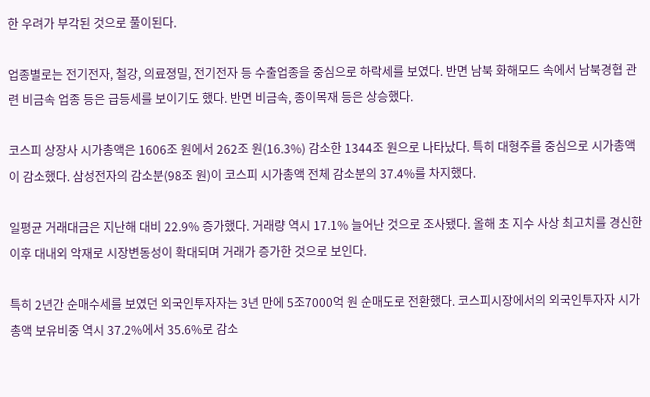한 우려가 부각된 것으로 풀이된다.

업종별로는 전기전자, 철강, 의료졍밀, 전기전자 등 수출업종을 중심으로 하락세를 보였다. 반면 남북 화해모드 속에서 남북경협 관련 비금속 업종 등은 급등세를 보이기도 했다. 반면 비금속, 종이목재 등은 상승했다.

코스피 상장사 시가총액은 1606조 원에서 262조 원(16.3%) 감소한 1344조 원으로 나타났다. 특히 대형주를 중심으로 시가총액이 감소했다. 삼성전자의 감소분(98조 원)이 코스피 시가총액 전체 감소분의 37.4%를 차지했다.

일평균 거래대금은 지난해 대비 22.9% 증가했다. 거래량 역시 17.1% 늘어난 것으로 조사됐다. 올해 초 지수 사상 최고치를 경신한 이후 대내외 악재로 시장변동성이 확대되며 거래가 증가한 것으로 보인다.

특히 2년간 순매수세를 보였던 외국인투자자는 3년 만에 5조7000억 원 순매도로 전환했다. 코스피시장에서의 외국인투자자 시가총액 보유비중 역시 37.2%에서 35.6%로 감소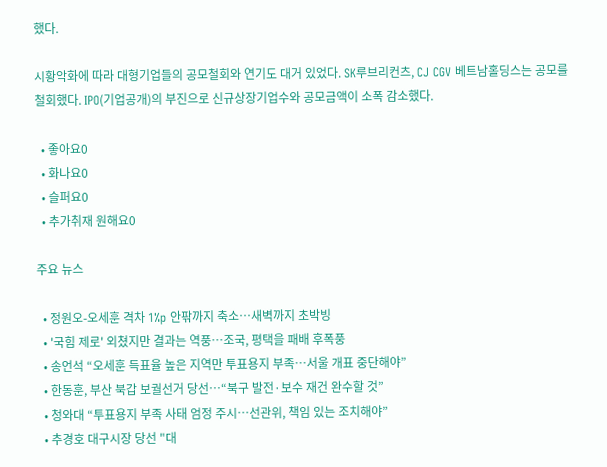했다.

시황악화에 따라 대형기업들의 공모철회와 연기도 대거 있었다. SK루브리컨츠, CJ CGV 베트남홀딩스는 공모를 철회했다. IPO(기업공개)의 부진으로 신규상장기업수와 공모금액이 소폭 감소했다.

  • 좋아요0
  • 화나요0
  • 슬퍼요0
  • 추가취재 원해요0

주요 뉴스

  • 정원오-오세훈 격차 1%p 안팎까지 축소…새벽까지 초박빙
  • '국힘 제로' 외쳤지만 결과는 역풍…조국, 평택을 패배 후폭풍
  • 송언석 “오세훈 득표율 높은 지역만 투표용지 부족…서울 개표 중단해야”
  • 한동훈, 부산 북갑 보궐선거 당선…“북구 발전·보수 재건 완수할 것”
  • 청와대 “투표용지 부족 사태 엄정 주시…선관위, 책임 있는 조치해야”
  • 추경호 대구시장 당선 "대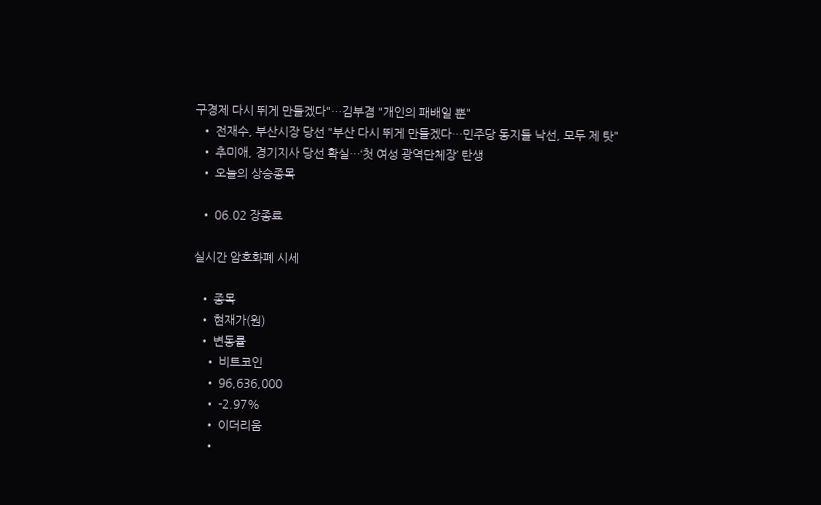구경제 다시 뛰게 만들겠다"…김부겸 "개인의 패배일 뿐"
  • 전재수, 부산시장 당선 "부산 다시 뛰게 만들겠다…민주당 동지들 낙선, 모두 제 탓"
  • 추미애, 경기지사 당선 확실…‘첫 여성 광역단체장’ 탄생
  • 오늘의 상승종목

  • 06.02 장종료

실시간 암호화폐 시세

  • 종목
  • 현재가(원)
  • 변동률
    • 비트코인
    • 96,636,000
    • -2.97%
    • 이더리움
    •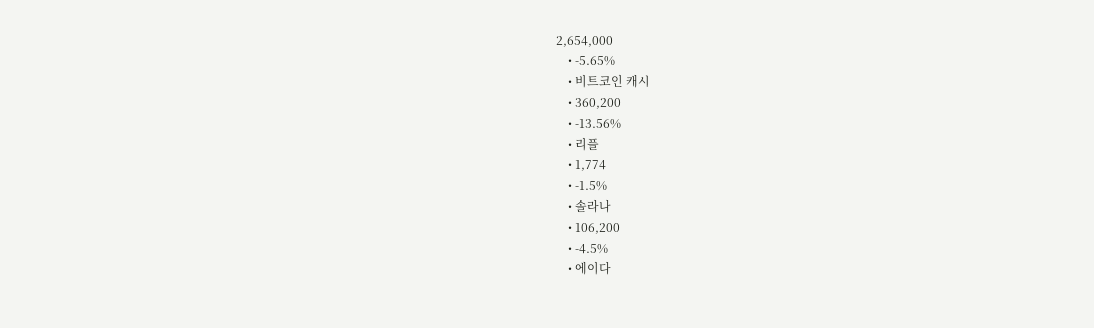2,654,000
    • -5.65%
    • 비트코인 캐시
    • 360,200
    • -13.56%
    • 리플
    • 1,774
    • -1.5%
    • 솔라나
    • 106,200
    • -4.5%
    • 에이다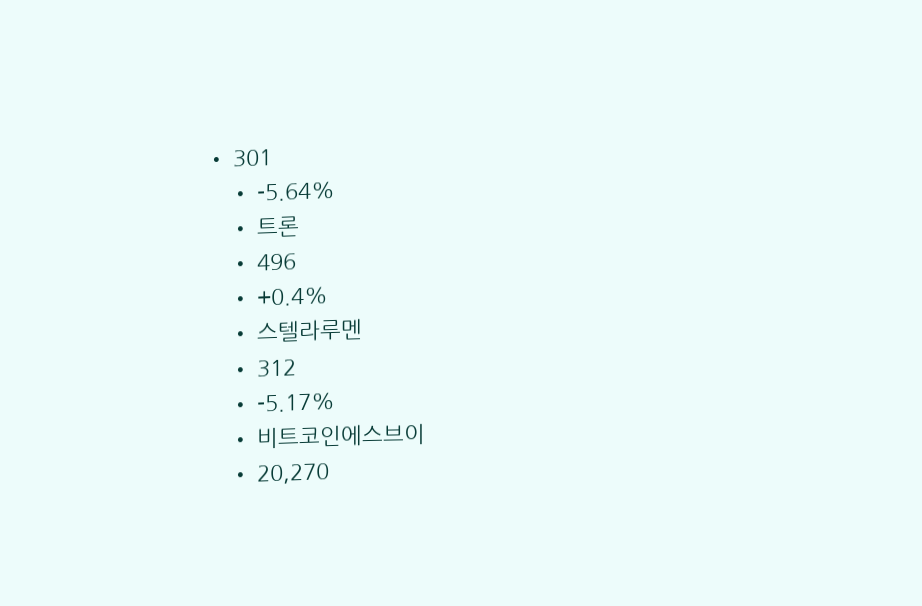• 301
    • -5.64%
    • 트론
    • 496
    • +0.4%
    • 스텔라루멘
    • 312
    • -5.17%
    • 비트코인에스브이
    • 20,270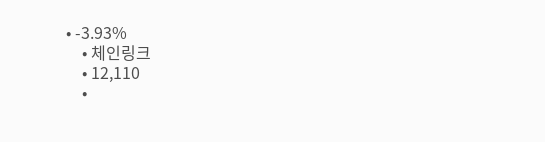• -3.93%
    • 체인링크
    • 12,110
    •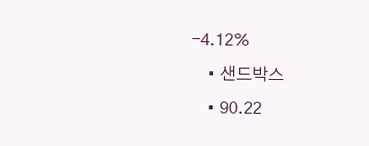-4.12%
    • 샌드박스
    • 90.22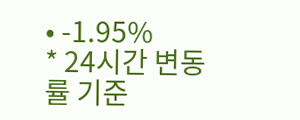• -1.95%
* 24시간 변동률 기준